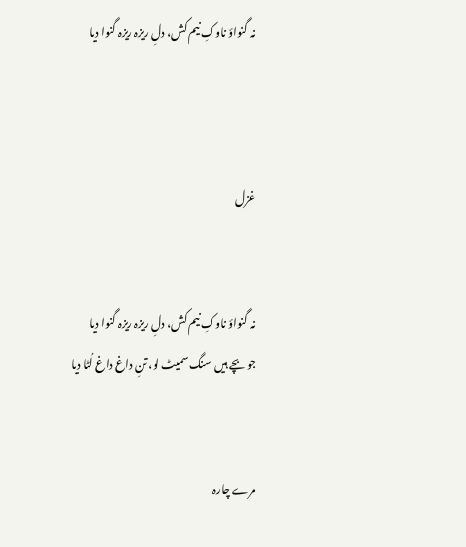نہ گنواؤ ناوکِ نیم کش، دلِ ریزہ ریزہ گنوا دیا



غزل


نہ گنواؤ ناوکِ نیم کش، دلِ ریزہ ریزہ گنوا دیا
جو بچے ہیں سنگ سمیٹ لو، تنِ داغ داغ لُٹا دیا


مرے چارہ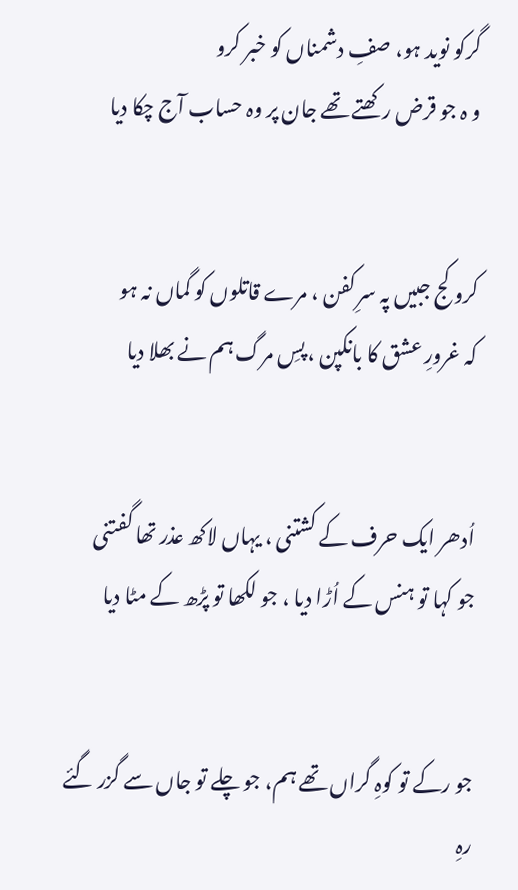گرکو نوید ہو، صفِ دشمناں کو خبر کرو
و ہ جو قرض رکھتے تھے جان پر وہ حساب آج چکا دیا


کرو کج جبیں پہ سرِ کفن ، مرے قاتلوں کو گماں نہ ہو
کہ غرورِ عشق کا بانکپن ، پسِ مرگ ہم نے بھلا دیا


اُدھر ایک حرف کے کشتنی ، یہاں لاکھ عذر تھا گفتنی
جو کہا تو ہنس کے اُڑا دیا ، جو لکھا تو پڑھ کے مٹا دیا


جو رکے تو کوہِ گراں تھے ہم، جو چلے تو جاں سے گزر گئے
رہِ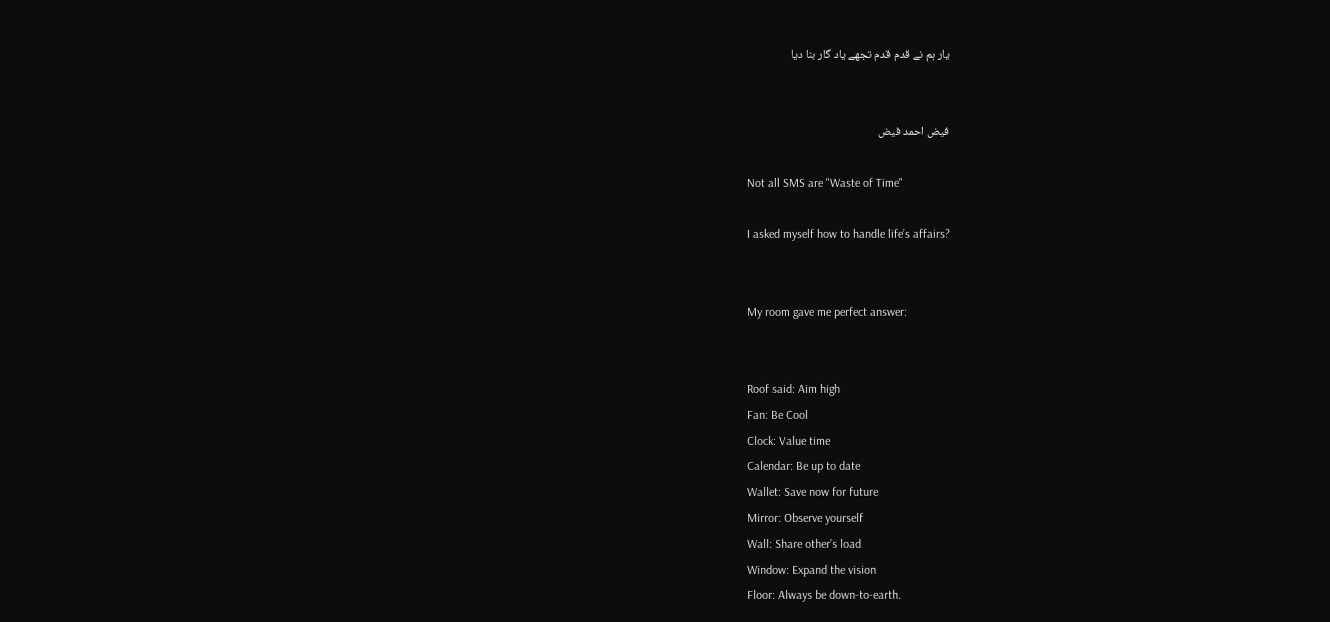یار ہم نے قدم قدم تجھے یاد گار بنا دیا


فیض احمد فیض

Not all SMS are "Waste of Time"

I asked myself how to handle life’s affairs?


My room gave me perfect answer:


Roof said: Aim high
Fan: Be Cool
Clock: Value time
Calendar: Be up to date
Wallet: Save now for future
Mirror: Observe yourself
Wall: Share other’s load
Window: Expand the vision
Floor: Always be down-to-earth.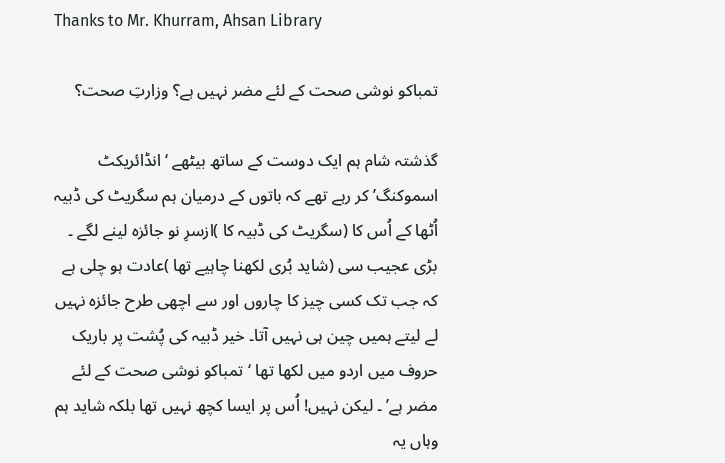Thanks to Mr. Khurram, Ahsan Library

تمباکو نوشی صحت کے لئے مضر نہیں ہے؟ وزارتِ صحت؟

گذشتہ شام ہم ایک دوست کے ساتھ بیٹھے ‘انڈائریکٹ اسموکنگ’ کر رہے تھے کہ باتوں کے درمیان ہم سگریٹ کی ڈبیہ اُٹھا کے اُس کا (سگریٹ کی ڈبیہ کا )ازسرِ نو جائزہ لینے لگے ۔ بڑی عجیب سی (شاید بُری لکھنا چاہیے تھا )عادت ہو چلی ہے کہ جب تک کسی چیز کا چاروں اور سے اچھی طرح جائزہ نہیں لے لیتے ہمیں چین ہی نہیں آتا۔ خیر ڈبیہ کی پُشت پر باریک حروف میں اردو میں لکھا تھا ‘تمباکو نوشی صحت کے لئے مضر ہے’ ۔ لیکن نہیں! اُس پر ایسا کچھ نہیں تھا بلکہ شاید ہم وہاں یہ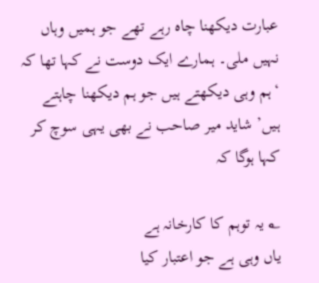عبارت دیکھنا چاہ رہے تھے جو ہمیں وہاں نہیں ملی۔ ہمارے ایک دوست نے کہا تھا کہ ‘ہم وہی دیکھتے ہیں جو ہم دیکھنا چاہتے ہیں’ شاید میر صاحب نے بھی یہی سوچ کر کہا ہوگا کہ

؂ یہ توہم کا کارخانہ ہے
یاں وہی ہے جو اعتبار کیا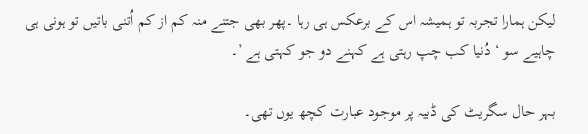لیکن ہمارا تجربہ تو ہمیشہ اس کے برعکس ہی رہا ۔پھر بھی جتنے منہ کم از کم اُتنی باتیں تو ہونی ہی چاہیے سو ‘ دُنیا کب چپ رہتی ہے کہنے دو جو کہتی ہے ’۔

بہر حال سگریٹ کی ڈبیہ پر موجود عبارت کچھ یوں تھی۔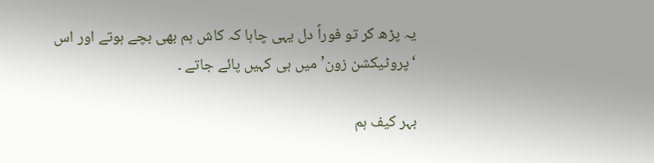یہ پڑھ کر تو فوراً دل یہی چاہا کہ کاش ہم بھی بچے ہوتے اور اس ‘پروٹیکشن زون’ میں ہی کہیں پائے جاتے ۔

بہر کیف ہم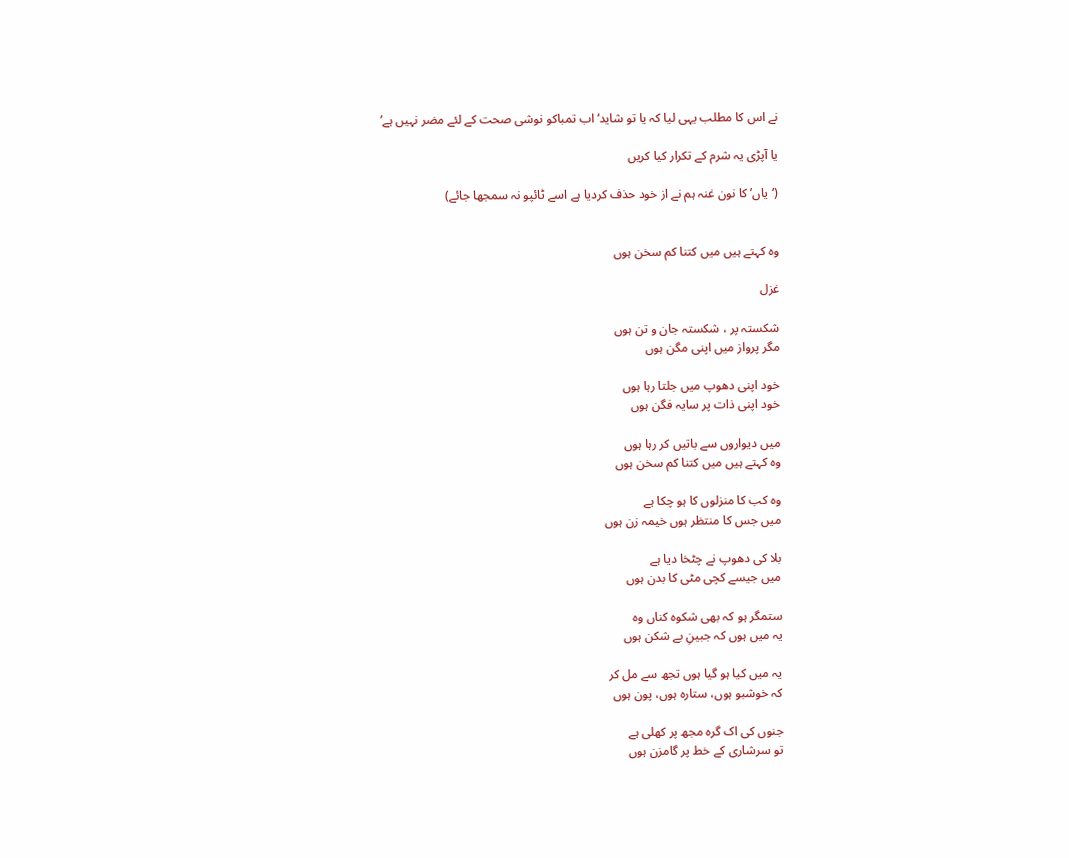نے اس کا مطلب یہی لیا کہ یا تو شاید‘ اب تمباکو نوشی صحت کے لئے مضر نہیں ہے’

یا آپڑی یہ شرم کے تکرار کیا کریں

(‘یاں’ کا نون غنہ ہم نے از خود حذف کردیا ہے اسے ٹائپو نہ سمجھا جائے)


وہ کہتے ہیں میں کتنا کم سخن ہوں

غزل

شکستہ پر ، شکستہ جان و تن ہوں
مگر پرواز میں اپنی مگن ہوں

خود اپنی دھوپ میں جلتا رہا ہوں
خود اپنی ذات پر سایہ فگن ہوں

میں دیواروں سے باتیں کر رہا ہوں
وہ کہتے ہیں میں کتنا کم سخن ہوں

وہ کب کا منزلوں کا ہو چکا ہے
میں جس کا منتظر ہوں خیمہ زن ہوں

بلا کی دھوپ نے چٹخا دیا ہے
میں جیسے کچی مٹی کا بدن ہوں

ستمگر ہو کہ بھی شکوہ کناں وہ
یہ میں ہوں کہ جبینِ بے شکن ہوں

یہ میں کیا ہو گیا ہوں تجھ سے مل کر
کہ خوشبو ہوں، ستارہ ہوں، پون ہوں

جنوں کی اک گرہ مجھ پر کھلی ہے
تو سرشاری کے خط پر گامزن ہوں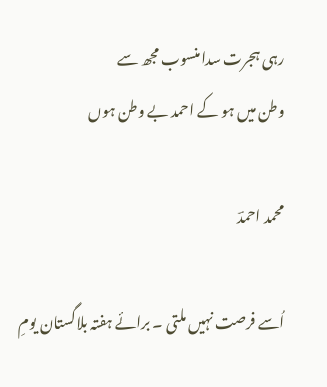رہی ہجرت سدا منسوب مجھ سے
وطن میں ہو کے احمد بے وطن ہوں

محمد احمدؔ

اُسے فرصت نہیں ملتی ۔ برائے ہفتہ بلاگستان یومِ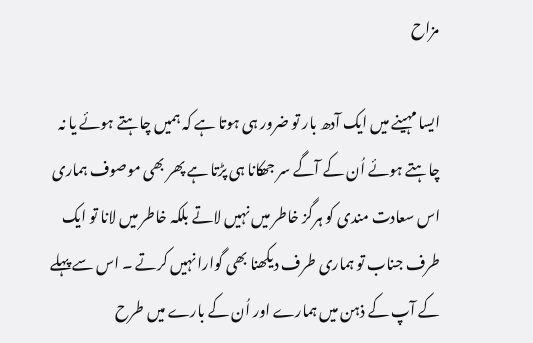مزاح

ایسا مہینے میں ایک آدھ بار تو ضرور ہی ہوتا ہے کہ ہمیں چاہتے ہوئے یا نہ چاہتے ہوئے اُن کے آگے سر جھکانا ہی پڑتا ہے پھر بھی موصوف ہماری اس سعادت مندی کو ہرگز خاطر میں نہیں لاتے بلکہ خاطر میں لانا تو ایک طرف جناب تو ہماری طرف دیکھنا بھی گوارا نہیں کرتے ۔ اس سے پہلے کے آپ کے ذہن میں ہمارے اور اُن کے بارے میں طرح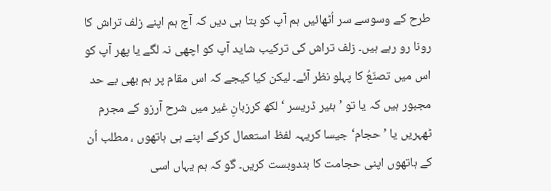طرح کے وسوسے سر اُٹھائیں ہم آپ کو بتا ہی دیں کہ آج ہم اپنے زلف تراش کا رونا رو رہے ہیں۔ زلف تراش کی ترکیب شاید آپ کو اچھی نہ لگے یا پھر آپ کو اس میں تصنّعُ کا پہلو نظر آئے۔ لیکن کیا کیجے کہ اس مقام پر ہم بھی بے حد مجبور ہیں کہ یا تو ’ ہئیر ڈریسر ‘ لکھ کرزبانِ غیر میں شرح آرزو کے مجرم ٹھہریں یا ’حجام‘ جیسا کریہہ لفظ استعمال کرکے اپنے ہی ہاتھوں ، مطلب اُن کے ہاتھوں اپنی حجامت کا بندوبست کریں۔ گو کہ ہم یہاں اسی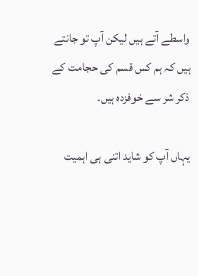واسطے آتے ہیں لیکن آپ تو جانتے ہیں کہ ہم کس قسم کی حجامت کے ذکر شر سے خوفزدہ ہیں۔

یہاں آپ کو شاید اتنی ہی اہمیت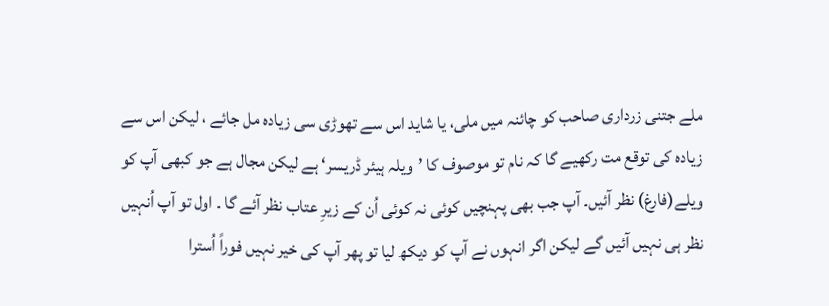ملے جتنی زرداری صاحب کو چائنہ میں ملی، یا شاید اس سے تھوڑی سی زیادہ مل جائے ، لیکن اس سے زیادہ کی توقع مت رکھیے گا کہ نام تو موصوف کا ’ویلہ ہیئر ڈریسر‘ ہے لیکن مجال ہے جو کبھی آپ کو ویلے(فارغ) نظر آئیں۔ آپ جب بھی پہنچیں کوئی نہ کوئی اُن کے زیرِ عتاب نظر آئے گا ۔ اول تو آپ اُنہیں نظر ہی نہیں آئیں گے لیکن اگر انہوں نے آپ کو دیکھ لیا تو پھر آپ کی خیر نہیں فوراً اُسترا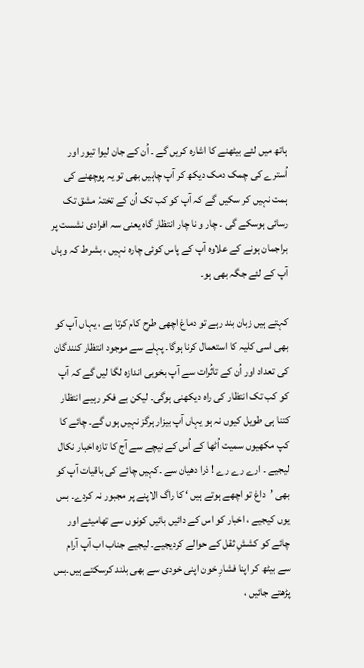ہاتھ میں لئے بیٹھنے کا اشارہ کریں گے ۔ اُن کے جان لیوا تیور اور اُسترے کی چمک دمک دیکھ کر آپ چاہیں بھی تو یہ پوچھنے کی ہمت نہیں کر سکیں گے کہ آپ کو کب تک اُن کے تختہٗ مشق تک رسائی ہوسکے گی ۔ چار و نا چار انتظار گاہ یعنی سہ افرادی نشست پر براجمان ہونے کے علاوہ آپ کے پاس کوئی چارہ نہیں ، بشرط کہ وہاں آپ کے لئے جگہ بھی ہو۔

کہتے ہیں زبان بند رہے تو دماغ اچھی طرح کام کرتا ہے ، یہاں آپ کو بھی اسی کلیہ کا استعمال کرنا ہوگا۔ پہلے سے موجود انتظار کنندگان کی تعداد اور اُن کے تاثُرات سے آپ بخوبی اندازہ لگا لیں گے کہ آپ کو کب تک انتظار کی راہ دیکھنی ہوگی۔ لیکن بے فکر رہیے انتظار کتنا ہی طویل کیوں نہ ہو یہاں آپ بیزار ہرگز نہیں ہوں گے۔ چائے کا کپ مکھیوں سمیت اُٹھا کے اُس کے نیچے سے آج کا تازہ اخبار نکال لیجیے ۔ ارے رے رے ! ذرا دھیان سے ۔کہیں چائے کی باقیات آپ کو بھی ’داغ تو اچھے ہوتے ہیں ‘ کا راگ الاپنے پر مجبور نہ کردے۔ بس یوں کیجیے ، اخبار کو اس کے دائیں بائیں کونوں سے تھامیئے اور چائے کو کششِ ثقل کے حوالے کردیجیے۔ لیجیے جناب اب آپ آرام سے بیٹھ کر اپنا فشارِ خون اپنی خودی سے بھی بلند کرسکتے ہیں۔بس پڑھتے جائیں ،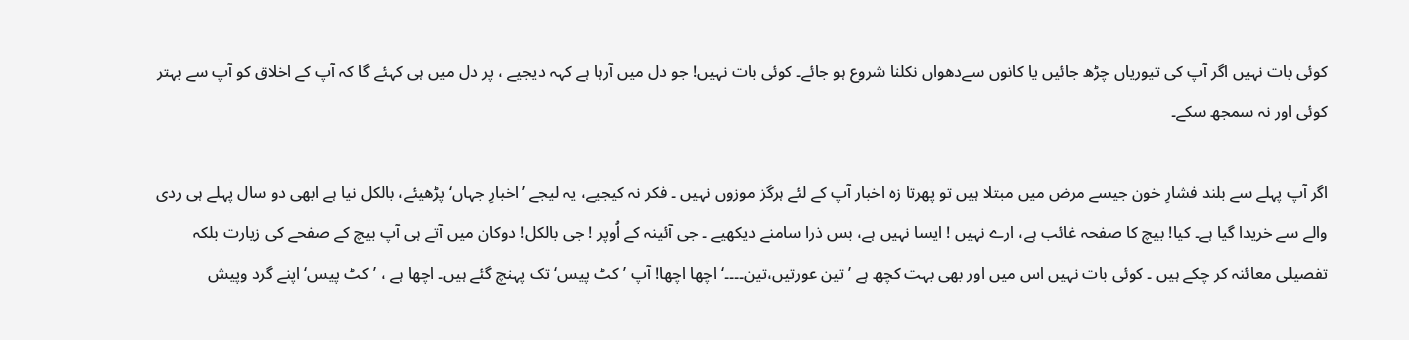کوئی بات نہیں اگر آپ کی تیوریاں چڑھ جائیں یا کانوں سےدھواں نکلنا شروع ہو جائے۔ کوئی بات نہیں! جو دل میں آرہا ہے کہہ دیجیے ، پر دل میں ہی کہئے گا کہ آپ کے اخلاق کو آپ سے بہتر کوئی اور نہ سمجھ سکے۔

اگر آپ پہلے سے بلند فشارِ خون جیسے مرض میں مبتلا ہیں تو پھرتا زہ اخبار آپ کے لئے ہرگز موزوں نہیں ۔ فکر نہ کیجیے، یہ لیجے ’اخبارِ جہاں‘ پڑھیئے، بالکل نیا ہے ابھی دو سال پہلے ہی ردی والے سے خریدا گیا ہے۔ کیا! بیچ کا صفحہ غائب ہے، ارے نہیں ! ایسا نہیں ہے، بس ذرا سامنے دیکھیے ۔ جی آئینہ کے اُوپر ! جی بالکل! دوکان میں آتے ہی آپ بیچ کے صفحے کی زیارت بلکہ تفصیلی معائنہ کر چکے ہیں ۔ کوئی بات نہیں اس میں اور بھی بہت کچھ ہے ’تین عورتیں،تین۔۔۔۔‘ اچھا اچھا! آپ ’کٹ پیس‘ تک پہنچ گئے ہیں۔ اچھا ہے ، ’کٹ پیس‘ اپنے گرد وپیش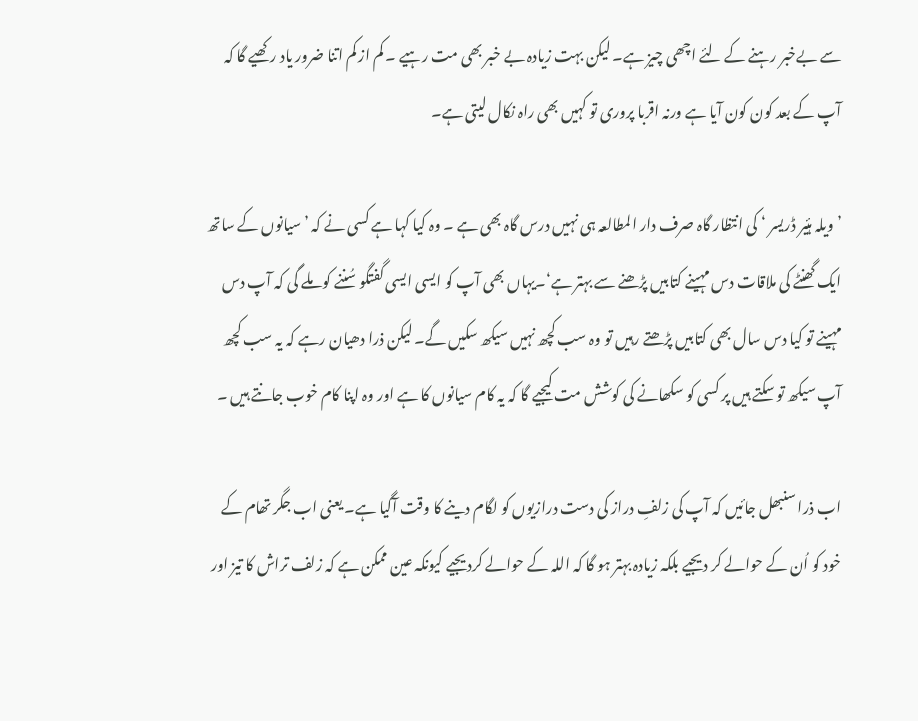سے بےخبر رہنے کے لئے اچھی چیز ہے۔ لیکن بہت زیادہ بے خبر بھی مت رہیے ۔ کم از کم اتنا ضرور یاد رکھیے گا کہ آپ کے بعد کون کون آیا ہے ورنہ اقربا پروری تو کہیں بھی راہ نکال لیتی ہے۔

’ویلہ ہئیر ڈریسر ‘ کی انتظار گاہ صرف دار المطالعہ ہی نہیں درس گاہ بھی ہے ۔ وہ کیا کہا ہے کسی نے کہ ’سیانوں کے ساتھ ایک گھنٹے کی ملاقات دس مہینے کتابیں پڑھنے سے بہتر ہے‘۔یہاں بھی آپ کو ایسی ایسی گفتگو سُننے کو ملے گی کہ آپ دس مہینے تو کیا دس سال بھی کتابیں پڑھتے رہیں تو وہ سب کچھ نہیں سیکھ سکیں گے۔ لیکن ذرا دھیان رہے کہ یہ سب کچھ آپ سیکھ تو سکتے ہیں پر کسی کو سکھانے کی کوشش مت کیجیے گا کہ یہ کام سیانوں کا ہے اور وہ اپنا کام خوب جانتے ہیں ۔

اب ذرا سنبھل جائیں کہ آپ کی زلفِ دراز کی دست درازیوں کو لگام دینے کا وقت آگیا ہے۔ یعنی اب جگر تھام کے خود کو اُن کے حوالے کر دیجیے بلکہ زیادہ بہتر ہو گا کہ اللہ کے حوالے کردیجیے کیونکہ عین ممکن ہے کہ زلف تراش کا تیز اور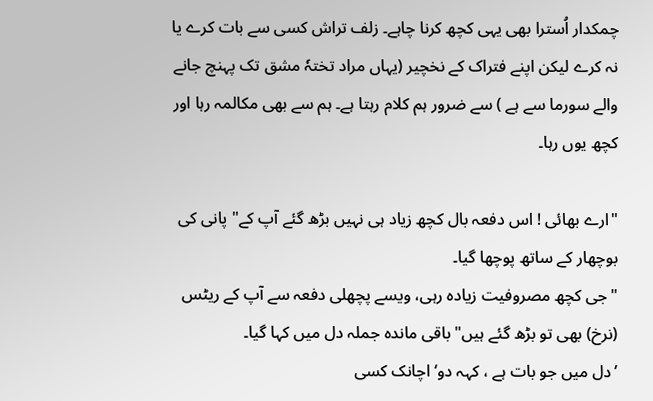چمکدار اُسترا بھی یہی کچھ کرنا چاہے۔ زلف تراش کسی سے بات کرے یا نہ کرے لیکن اپنے فتراک کے نخچیر (یہاں مراد تختہٗ مشق تک پہنچ جانے والے سورما سے ہے ) سے ضرور ہم کلام رہتا ہے۔ ہم سے بھی مکالمہ رہا اور کچھ یوں رہا۔

"ارے بھائی ! اس دفعہ بال کچھ زیاد ہی نہیں بڑھ گئے آپ کے" پانی کی بوچھار کے ساتھ پوچھا گیا۔
"جی کچھ مصروفیت زیادہ رہی، ویسے پچھلی دفعہ سے آپ کے ریٹس (نرخ) بھی تو بڑھ گئے ہیں" باقی ماندہ جملہ دل میں کہا گیا۔
’دل میں جو بات ہے ، کہہ دو‘ اچانک کسی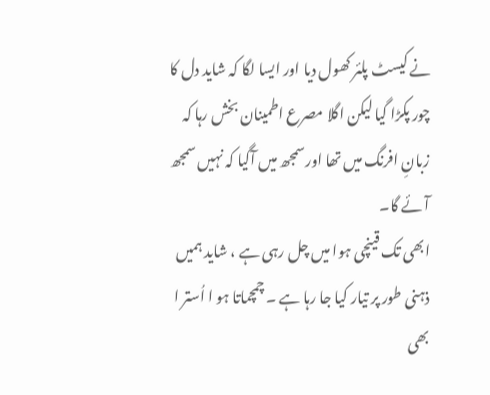نے کیسٹ پلئر کھول دیا اور ایسا لگا کہ شاید دل کا چور پکڑا گیا لیکن اگلا مصرع اطمینان بخش رہا کہ زبانِ افرنگ میں تھا اورسمجھ میں آگیا کہ نہیں سمجھ آئے گا۔
ابھی تک قینچی ہوا میں چل رہی ہے ، شاید ہمیں ذہنی طور پر تیار کیا جا رہا ہے ۔ چمچماتا ہو ا اُستر ا بھی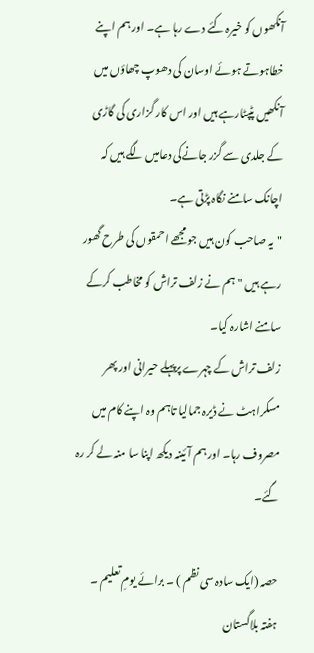آنکھوں کو خیرہ کئے دے رہا ہے۔ اور ہم اپنے خطاہوتے ہوئے اوسان کی دھوپ چھاؤں میں آنکھیں پٹپٹارہے ہیں اور اس کار گزاری کی گاڑی کے جلدی سے گزر جانےکی دعامیں لگے ہیں کہ اچانک سامنے نگاہ پڑتی ہے۔
"یہ صاحب کون ہیں جو مجھے احمقوں کی طرح گھور رہے ہیں " ہم نے زلف تراش کو مخاطب کرکے سامنے اشارہ کیا۔
زلف تراش کے چہرے پرپہلے حیرانی اور پھر مسکراہٹ نے ڈیرہ جمالیا تاہم وہ اپنے کام میں مصروف رہا۔ اور ہم آئینہ دیکھ اپنا سا منہ لے کر رہ گئے۔

حصہ (ایک سادہ سی نظم ) ۔ برائے یومِ تعلیم ۔ ہفتہ بلاگستان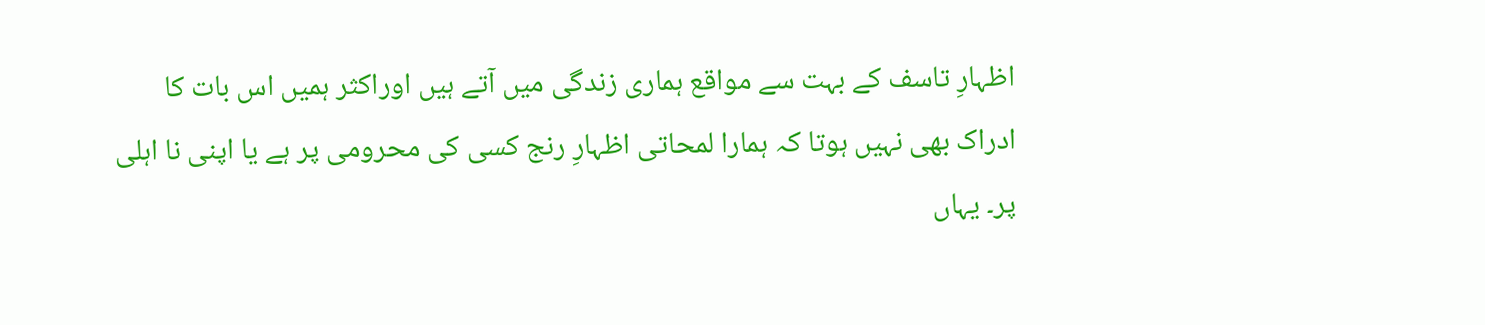اظہارِ تاسف کے بہت سے مواقع ہماری زندگی میں آتے ہیں اوراکثر ہمیں اس بات کا ادراک بھی نہیں ہوتا کہ ہمارا لمحاتی اظہارِ رنج کسی کی محرومی پر ہے یا اپنی نا اہلی پر۔ یہاں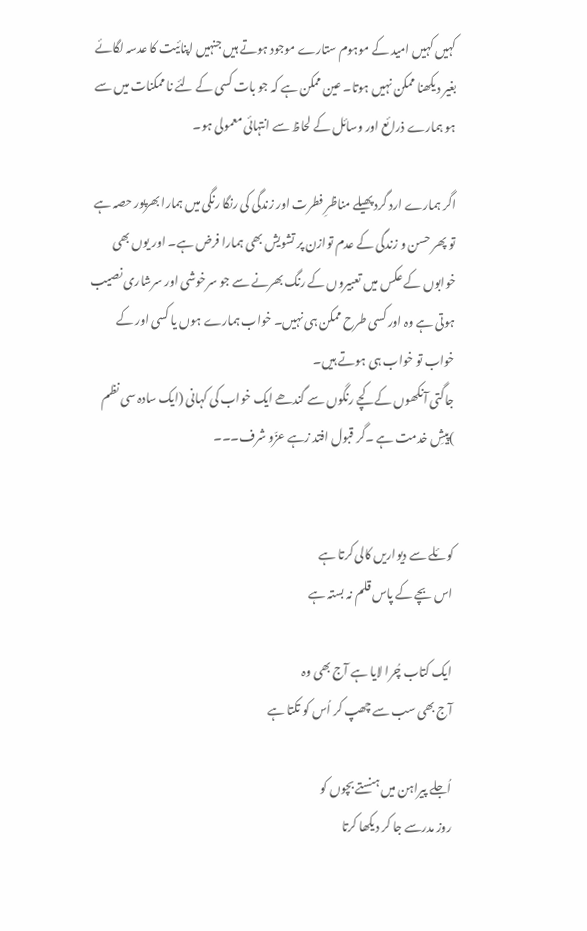کہیں کہیں امید کے موہوم ستارے موجود ہوتے ہیں جنہیں اپنائیت کا عدسہ لگائے بغیر دیکھنا ممکن نہیں ہوتا۔ عین ممکن ہے کہ جو بات کسی کے لئے نا ممکنات میں سے ہو ہمارے ذرائع اور وسائل کے لحاظ سے انتہائی معمولی ہو۔

اگر ہمارے ارد گرد پھیلے مناظرِ فطرت اور زندگی کی رنگا رنگی میں ہمارا بھرپور حصہ ہے تو پھر حسن و زندگی کے عدم توازن پر تشویش بھی ہمارا فرض ہے۔ اور یوں بھی خوابوں کے عکس میں تعبیروں کے رنگ بھرنے سے جو سرخوشی اور سرشاری نصیب ہوتی ہے وہ اور کسی طرح ممکن ہی نہیں۔ خواب ہمارے ہوں یا کسی اور کے خواب تو خواب ہی ہوتے ہیں۔
جاگتی آنکھوں کے کچے رنگوں سے گندھے ایک خواب کی کہانی (ایک سادہ سی نظم )پیشِ خدمت ہے ۔گر قبول افتد زہے عزّو شرف۔۔۔


کوئلے سے دیواریں کالی کرتا ہے
اس بچے کے پاس قلم نہ بستہ ہے

ایک کتاب چُرا لایا ہے آج بھی وہ
آج بھی سب سے چھپ کر اُس کو تکتا ہے

اُجلے پیراہن میں ہنستے بچوں کو
روز مدرسے جا کر دیکھا کرتا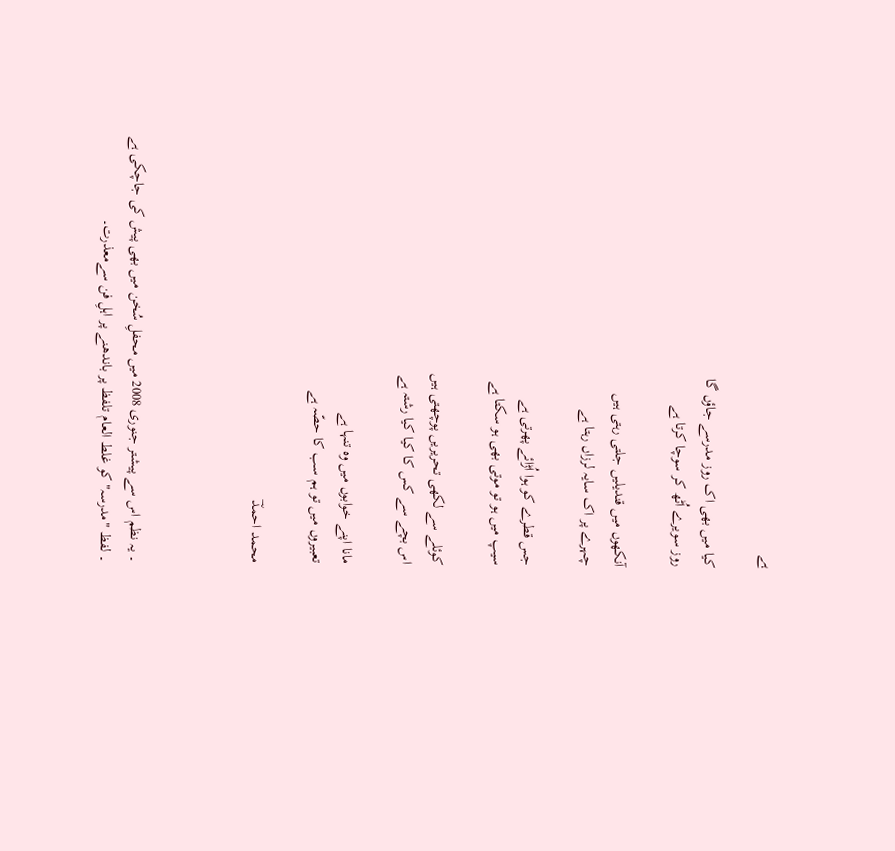ہے

کیا میں بھی اک روز مدرسے جاؤں گا
روز سویرے اُٹھ کر سوچا کرتا ہے

آنکھوں میں قندیلیں جلتی رہتی ہیں
چہرے پر اک سایہ لرزاں رہتا ہے

جس قطرے کو ہوا اُڑائے پھرتی ہے
سیپ میں ہو تو موتی بھی ہو سکتا ہے

کوئلے سے لکھی تحریریں پوچھتی ہیں
اس بچے سے کس کا کیا کیا رشتہ ہے

مانا اپنے خوابوں میں وہ تنہا ہے
تعبیروں میں تو ہم سب کا حصّہ ہے

محمد احمدؔ



۔ یہ نظم اس سے پیشتر جنوری 2008 میں محفلِ سُخن میں بھی پیش کی جاچکی ہے
۔ لفظ "مدرسہ" کو غلط العام تلفظ پر باندھنے پر اہلِ فن سےمعذرت۔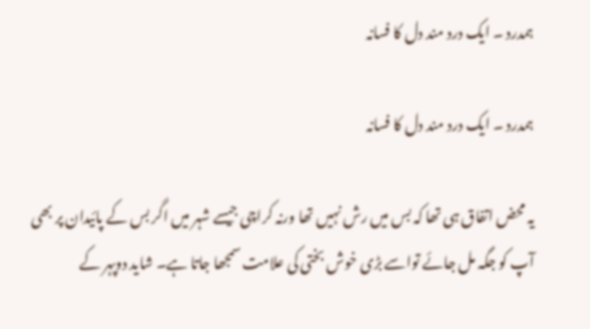ہمدرد ۔ ایک درد مند دل کا فسانہ

ہمدرد ۔ ایک درد مند دل کا فسانہ

یہ محض اتفاق ہی تھا کہ بس میں رش نہیں تھا ورنہ کراچی جیسے شہر میں اگر بس کے پائیدان پر بھی آپ کو جگہ مل جائے تواسے بڑی خوش بختی کی علامت سمجھا جاتا ہے۔ شاید دوپہر کے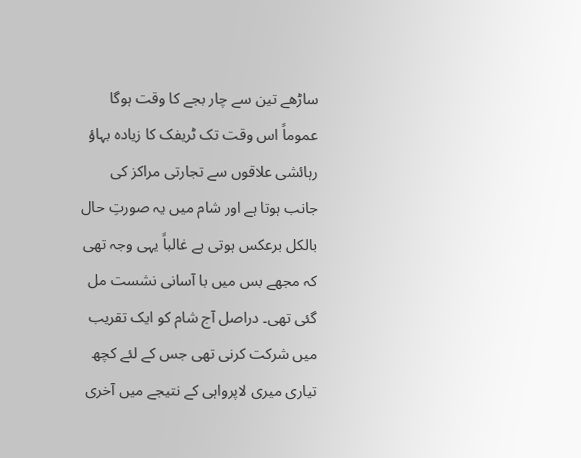ساڑھے تین سے چار بجے کا وقت ہوگا عموماً اس وقت تک ٹریفک کا زیادہ بہاؤ رہائشی علاقوں سے تجارتی مراکز کی جانب ہوتا ہے اور شام میں یہ صورتِ حال بالکل برعکس ہوتی ہے غالباً یہی وجہ تھی کہ مجھے بس میں با آسانی نشست مل گئی تھی۔ دراصل آج شام کو ایک تقریب میں شرکت کرنی تھی جس کے لئے کچھ تیاری میری لاپرواہی کے نتیجے میں آخری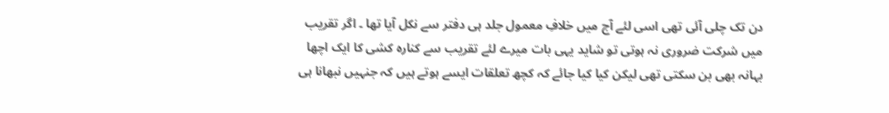دن تک چلی آئی تھی اسی لئے آج میں خلافِ معمول جلد ہی دفتر سے نکل آیا تھا ۔ اگر تقریب میں شرکت ضروری نہ ہوتی تو شاید یہی بات میرے لئے تقریب سے کنارہ کشی کا ایک اچھا بہانہ بھی بن سکتی تھی لیکن کیا کیا جائے کہ کچھ تعلقات ایسے ہوتے ہیں کہ جنہیں نبھانا ہی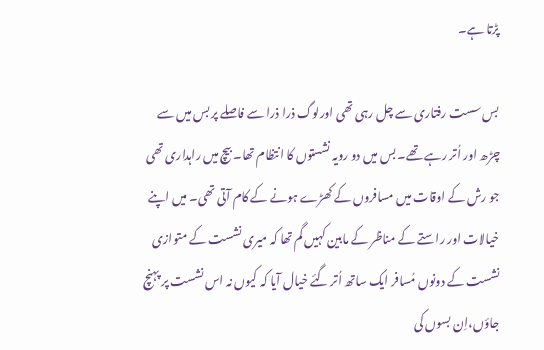پڑتا ہے۔

بس سست رفتاری سے چل رہی تھی اورلوگ ذرا ذرا سے فاصلے پر بس میں سے چڑھ اور اُتر رہے تھے۔ بس میں دو رویہ نشستوں کا انتظام تھا۔ بیچ میں راہداری تھی جو رش کے اوقات میں مسافروں کے کھڑے ہونے کے کام آتی تھی۔ میں اپنے خیالات اور راستے کے مناظر کے مابین کہیں گم تھا کہ میری نشست کے متوازی نشست کے دونوں مُسافر ایک ساتھ اُتر گئے خیال آیا کہ کیوں نہ اس نشست پر پہنچ جاؤں،اِن بسوں کی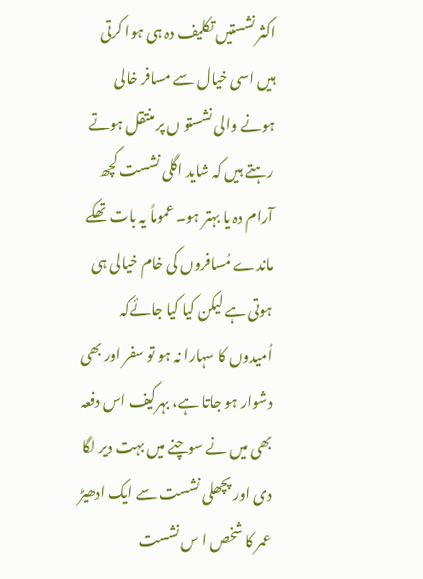اکثر نشستیں تکلیف دہ ہی ہوا کرتی ہیں اسی خیال سے مسافر خالی ہونے والی نشستو ں پر منتقل ہوتے رہتے ہیں کہ شاید اگلی نشست کچھ آرام دہ یا بہتر ہو۔ عموماً یہ بات تھکے ماندے مُسافروں کی خام خیالی ہی ہوتی ہے لیکن کیا کیا جائےکہ اُمیدوں کا سہارا نہ ہو تو سفر اور بھی دشوار ہو جاتا ہے، بہرکیف اس دفعہ بھی میں نے سوچنے میں بہت دیر لگا دی اور پچھلی نشست سے ایک ادھیڑ عمر کا شخص ا س نشست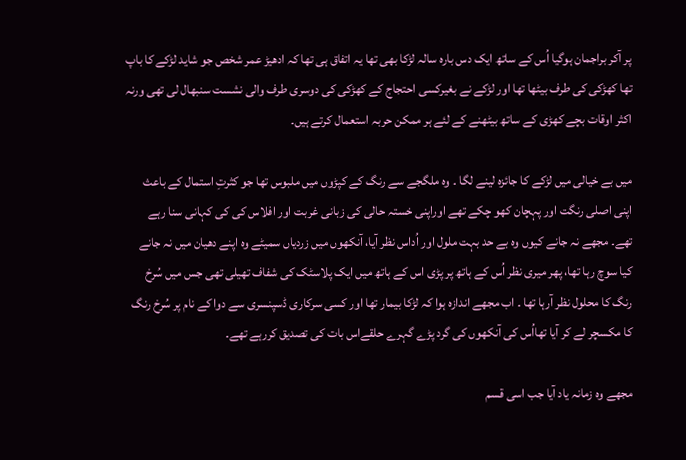پر آکر براجمان ہوگیا اُس کے ساتھ ایک دس بارہ سالہ لڑکا بھی تھا یہ اتفاق ہی تھا کہ ادھیڑ عمر شخص جو شاید لڑکے کا باپ تھا کھڑکی کی طرف بیٹھا تھا اور لڑکے نے بغیرکسی احتجاج کے کھڑکی کی دوسری طرف والی نشست سنبھال لی تھی ورنہ اکثر اوقات بچے کھڑی کے ساتھ بیٹھنے کے لئے ہر ممکن حربہ استعمال کرتے ہیں۔

میں بے خیالی میں لڑکے کا جائزہ لینے لگا ۔ وہ ملگجے سے رنگ کے کپڑوں میں ملبوس تھا جو کثرتِ استمال کے باعث اپنی اصلی رنگت اور پہچان کھو چکے تھے اوراپنی خستہ حالی کی زبانی غربت اور افلاس کی کی کہانی سنا رہے تھے۔ مجھے نہ جانے کیوں وہ بے حد بہت ملول اور اُداس نظر آیا، آنکھوں میں زردیاں سمیٹے وہ اپنے دھیان میں نہ جانے کیا سوچ رہا تھا، پھر میری نظر اُس کے ہاتھ پر پڑی اس کے ہاتھ میں ایک پلاسٹک کی شفاف تھیلی تھی جس میں سُرخ رنگ کا محلول نظر آرہا تھا ۔ اب مجھے اندازہ ہوا کہ لڑکا بیمار تھا اور کسی سرکاری ڈسپنسری سے دوا کے نام پر سُرخ رنگ کا مکسچر لے کر آیا تھااُس کی آنکھوں کی گرد پڑے گہرے حلقےاس بات کی تصدیق کررہے تھے۔

مجھے وہ زمانہ یاد آیا جب اسی قسم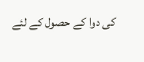کی دوا کے حصول کے لئے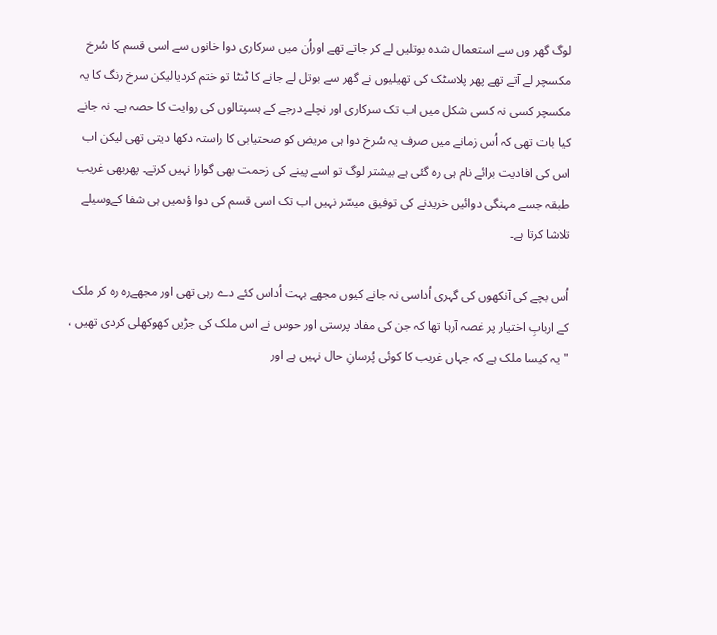لوگ گھر وں سے استعمال شدہ بوتلیں لے کر جاتے تھے اوراُن میں سرکاری دوا خانوں سے اسی قسم کا سُرخ مکسچر لے آتے تھے پھر پلاسٹک کی تھیلیوں نے گھر سے بوتل لے جانے کا ٹنٹا تو ختم کردیالیکن سرخ رنگ کا یہ مکسچر کسی نہ کسی شکل میں اب تک سرکاری اور نچلے درجے کے ہسپتالوں کی روایت کا حصہ ہے۔ نہ جانے کیا بات تھی کہ اُس زمانے میں صرف یہ سُرخ دوا ہی مریض کو صحتیابی کا راستہ دکھا دیتی تھی لیکن اب اس کی افادیت برائے نام ہی رہ گئی ہے بیشتر لوگ تو اسے پینے کی زحمت بھی گوارا نہیں کرتے۔ پھربھی غریب طبقہ جسے مہنگی دوائیں خریدنے کی توفیق میسّر نہیں اب تک اسی قسم کی دوا ؤںمیں ہی شفا کےوسیلے تلاشا کرتا ہے۔

اُس بچے کی آنکھوں کی گہری اُداسی نہ جانے کیوں مجھے بہت اُداس کئے دے رہی تھی اور مجھےرہ رہ کر ملک کے اربابِ اختیار پر غصہ آرہا تھا کہ جن کی مفاد پرستی اور حوس نے اس ملک کی جڑیں کھوکھلی کردی تھیں ، "یہ کیسا ملک ہے کہ جہاں غریب کا کوئی پُرسانِ حال نہیں ہے اور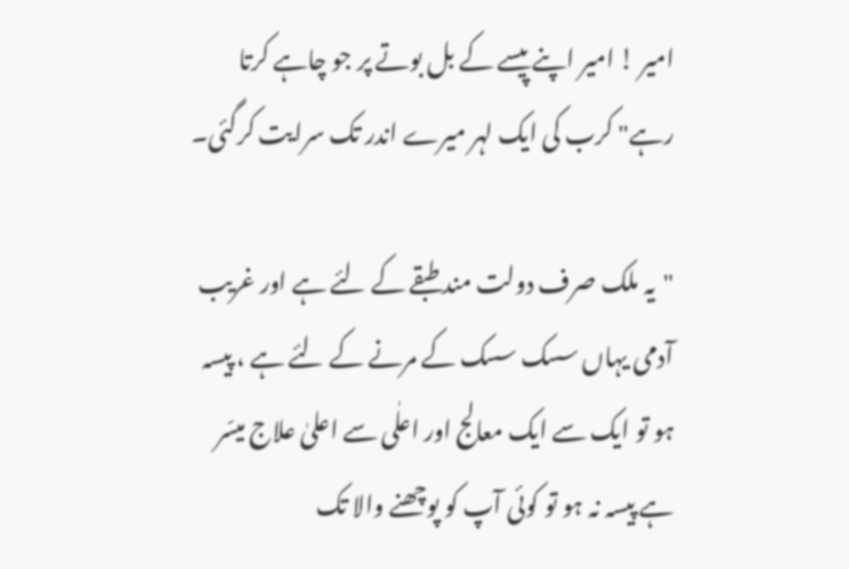امیر ! امیر اپنے پیسے کے بل بوتے پر جو چاہے کرتا رہے" کرب کی ایک لہر میرے اندر تک سرایت کرگئی۔

"یہ ملک صرف دولت مند طبقے کے لئے ہے اور غریب آدمی یہاں سسک سسک کے مرنے کے لئے ہے ، پیسہ ہو تو ایک سے ایک معالج اور اعلٰی سے اعلیٰ علاج میسّر ہے پیسہ نہ ہو تو کوئی آپ کو پوچھنے والا تک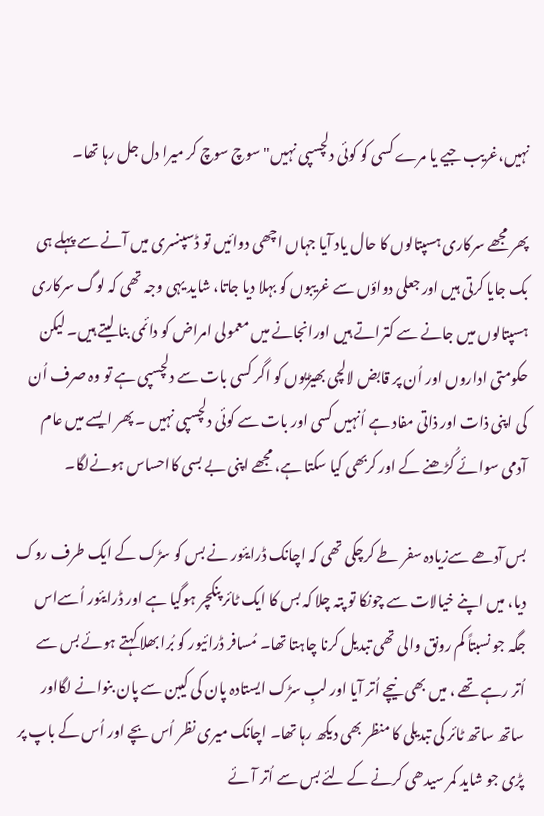نہیں،غریب جیے یا مرے کسی کو کوئی دلچسپی نہیں" سوچ سوچ کر میرا دل جل رہا تھا۔

پھر مجھے سرکاری ہسپتالوں کا حال یاد آیا جہاں اچھی دوائیں تو ڈسپنسری میں آنے سے پہلے ہی بک جایا کرتی ہیں اور جعلی دواؤں سے غریبوں کو بہلا دیا جاتا، شاید یہی وجہ تھی کہ لوگ سرکاری ہسپتالوں میں جانے سے کتراتے ہیں اورانجانے میں معمولی امراض کو دائمی بنا لیتے ہیں۔ لیکن حکومتی اداروں اور اُن پر قابض لالچی بھیڑیوں کو اگر کسی بات سے دلچسپی ہے تو وہ صرف اُن کی اپنی ذات اور ذاتی مفاد ہے اُنہیں کسی اور بات سے کوئی دلچسپی نہیں ۔ پھر ایسے میں عام آدمی سوائے کُڑھنے کے اور کربھی کیا سکتا ہے، مجھے اپنی بے بسی کااحساس ہونےلگا۔

بس آدھے سےزیادہ سفر طے کرچکی تھی کہ اچانک ڈرایئور نے بس کو سڑک کے ایک طرف روک دیا، میں اپنے خیالات سے چونکا تو پتہ چلا کہ بس کا ایک ٹائر پنکچر ہوگیا ہے اور ڈرایئور اُسےاس جگہ جو نسبتاً کم رونق والی تھی تبدیل کرنا چاہتا تھا۔ مُسافر ڈرائیور کو بُرا بھلا کہتے ہوئے بس سے اُتر رہے تھے ، میں بھی نیچے اُتر آیا اور لبِ سڑک ایستادہ پان کی کیبن سے پان بنوانے لگااور ساتھ ساتھ ٹائر کی تبدیلی کا منظر بھی دیکھ رہا تھا۔ اچانک میری نظر اُس بچے اور اُس کے باپ پر پڑی جو شاید کمر سیدھی کرنے کے لئے بس سے اُتر آئے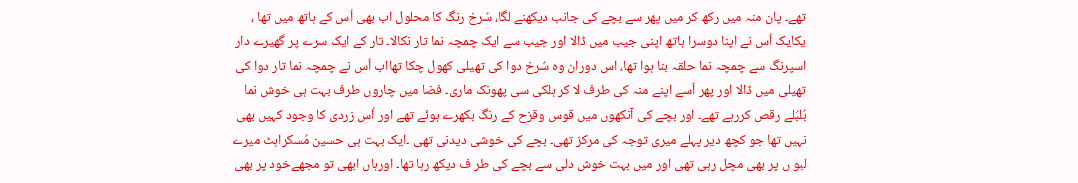تھے۔ پان منہ میں رکھ کر میں پھر سے بچے کی جانب دیکھنے لگا، سُرخ رنگ کا محلول اب بھی اُس کے ہاتھ میں تھا ، یکایک اُس نے اپنا دوسرا ہاتھ اپنی جیب میں ڈالا اور جیب سے ایک چمچہ نما تار نکالا۔ تار کے ایک سرے پر گھیرے دار اسپرنگ سے چمچہ نما حلقہ بنا ہوا تھا، اس دوران وہ سُرخ دوا کی تھیلی کھول چکا تھااب اُس نے چمچہ نما تار دوا کی تھیلی میں ڈالا اور پھر اُسے اپنے منہ کی طرف لا کر ہلکی سی پھونک ماری۔ فضا میں چاروں طرف بہت ہی خوش نما بُلبُلے رقص کررہے تھے۔ اور بچے کی آنکھوں میں قوس وقزح کے رنگ بکھرے ہوئے تھے اور اُس زردی کا وجود کہیں بھی نہیں تھا جو کچھ دیر پہلے میری توجہ کی مرکز تھی۔ بچے کی خوشی دیدنی تھی ۔ایک بہت ہی حسین مُسکراہٹ میرے لبو ں پر بھی مچل رہی تھی اور میں بہت خوش دلی سے بچے کی طر ف دیکھ رہا تھا۔ اورہاں ابھی تو مجھےخود پر بھی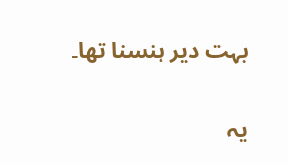بہت دیر ہنسنا تھا۔

یہ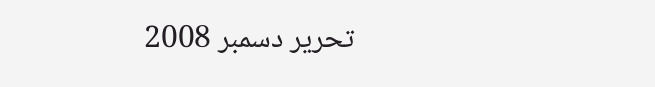تحریر دسمبر 2008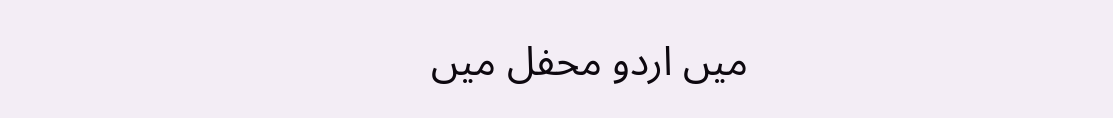میں اردو محفل میں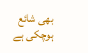بھی شائع ہوچکی ہے